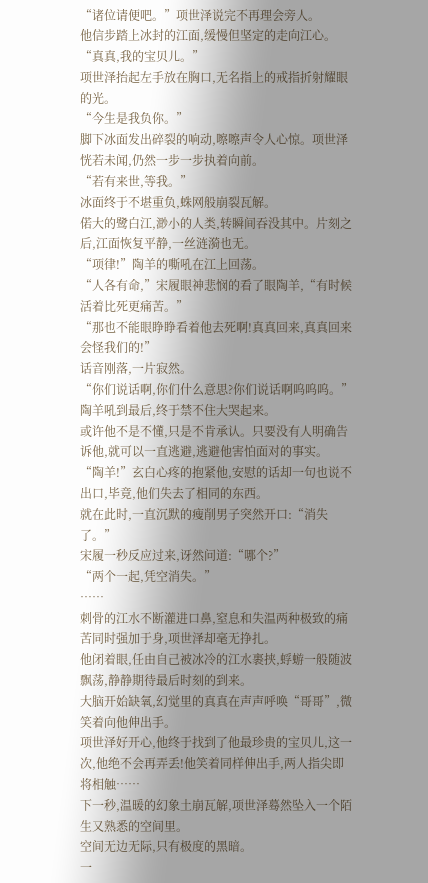“诸位请便吧。”项世泽说完不再理会旁人。
他信步踏上冰封的江面,缓慢但坚定的走向江心。
“真真,我的宝贝儿。”
项世泽抬起左手放在胸口,无名指上的戒指折射耀眼的光。
“今生是我负你。”
脚下冰面发出碎裂的响动,嚓嚓声令人心惊。项世泽恍若未闻,仍然一步一步执着向前。
“若有来世,等我。”
冰面终于不堪重负,蛛网般崩裂瓦解。
偌大的鹭白江,渺小的人类,转瞬间吞没其中。片刻之后,江面恢复平静,一丝涟漪也无。
“项律!”陶羊的嘶吼在江上回荡。
“人各有命,”宋履眼神悲悯的看了眼陶羊,“有时候活着比死更痛苦。”
“那也不能眼睁睁看着他去死啊!真真回来,真真回来会怪我们的!”
话音刚落,一片寂然。
“你们说话啊,你们什么意思?你们说话啊呜呜呜。”陶羊吼到最后,终于禁不住大哭起来。
或许他不是不懂,只是不肯承认。只要没有人明确告诉他,就可以一直逃避,逃避他害怕面对的事实。
“陶羊!”玄白心疼的抱紧他,安慰的话却一句也说不出口,毕竟,他们失去了相同的东西。
就在此时,一直沉默的瘦削男子突然开口:“消失了。”
宋履一秒反应过来,讶然问道:“哪个?”
“两个一起,凭空消失。”
……
刺骨的江水不断灌进口鼻,窒息和失温两种极致的痛苦同时强加于身,项世泽却毫无挣扎。
他闭着眼,任由自己被冰冷的江水裹挟,蜉蝣一般随波飘荡,静静期待最后时刻的到来。
大脑开始缺氧,幻觉里的真真在声声呼唤“哥哥”,微笑着向他伸出手。
项世泽好开心,他终于找到了他最珍贵的宝贝儿,这一次,他绝不会再弄丢!他笑着同样伸出手,两人指尖即将相触……
下一秒,温暖的幻象土崩瓦解,项世泽蓦然坠入一个陌生又熟悉的空间里。
空间无边无际,只有极度的黑暗。
一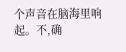个声音在脑海里响起。不,确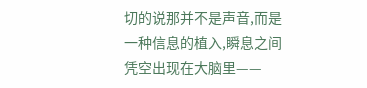切的说那并不是声音,而是一种信息的植入,瞬息之间凭空出现在大脑里——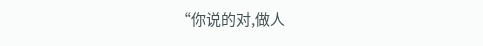“你说的对,做人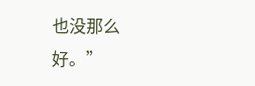也没那么好。”